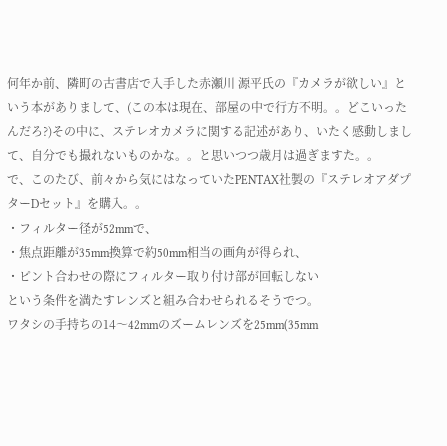何年か前、隣町の古書店で入手した赤瀬川 源平氏の『カメラが欲しい』という本がありまして、(この本は現在、部屋の中で行方不明。。どこいったんだろ?)その中に、ステレオカメラに関する記述があり、いたく感動しまして、自分でも撮れないものかな。。と思いつつ歳月は過ぎますた。。
で、このたび、前々から気にはなっていたPENTAX社製の『ステレオアダプターDセット』を購入。。
・フィルター径が52mmで、
・焦点距離が35mm換算で約50mm相当の画角が得られ、
・ピント合わせの際にフィルター取り付け部が回転しない
という条件を満たすレンズと組み合わせられるそうでつ。
ワタシの手持ちの14〜42mmのズームレンズを25mm(35mm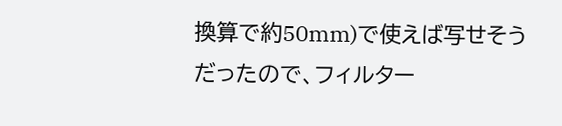換算で約50mm)で使えば写せそうだったので、フィルター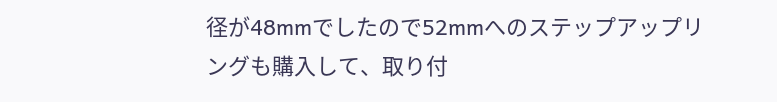径が48mmでしたので52mmへのステップアップリングも購入して、取り付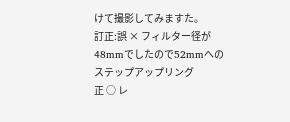けて撮影してみますた。
訂正:誤 × フィルター径が48mmでしたので52mmへのステップアップリング
正 ○ レ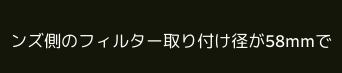ンズ側のフィルター取り付け径が58mmで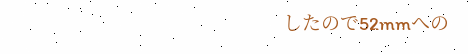したので52mmへの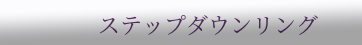ステップダウンリング